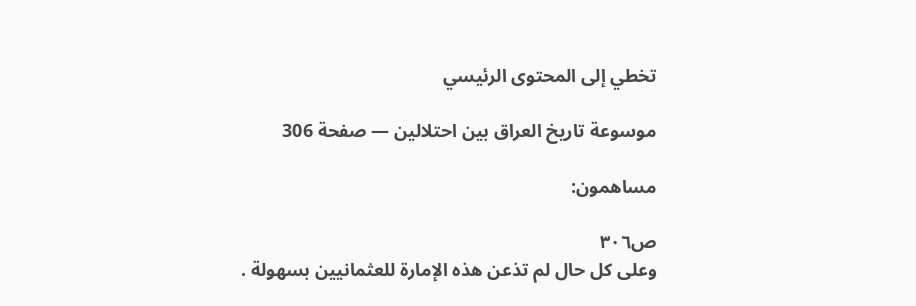تخطي إلى المحتوى الرئيسي

موسوعة تاريخ العراق بين احتلالين — صفحة 306

مساهمون:

ص٣٠٦
وعلى كل حال لم تذعن هذه الإمارة للعثمانيين بسهولة .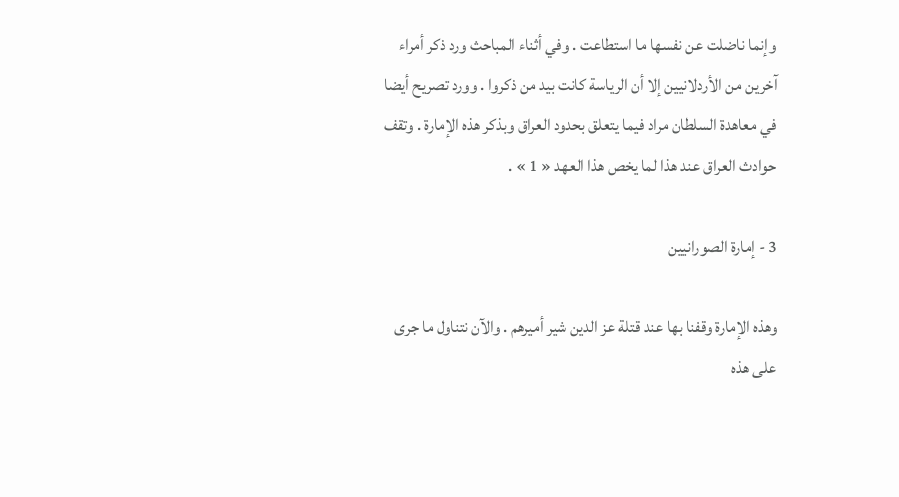وإنما ناضلت عن نفسها ما استطاعت . وفي أثناء المباحث ورد ذكر أمراء آخرين من الأردلانيين إلا أن الرياسة كانت بيد من ذكروا . وورد تصريح أيضا في معاهدة السلطان مراد فيما يتعلق بحدود العراق وبذكر هذه الإمارة . وتقف حوادث العراق عند هذا لما يخص هذا العهد « 1 » .

3 - إمارة الصورانيين

وهذه الإمارة وقفنا بها عند قتلة عز الدين شير أميرهم . والآن نتناول ما جرى على هذه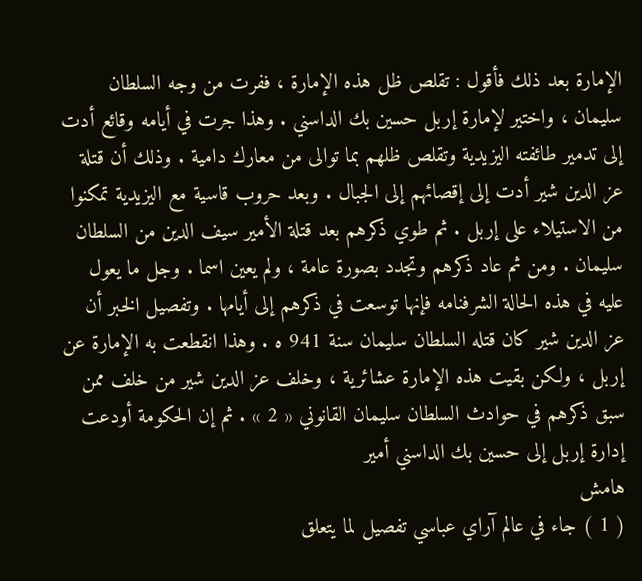الإمارة بعد ذلك فأقول : تقلص ظل هذه الإمارة ، ففرت من وجه السلطان سليمان ، واختير لإمارة إربل حسين بك الداسني . وهذا جرت في أيامه وقائع أدت إلى تدمير طائفته اليزيدية وتقلص ظلهم بما توالى من معارك دامية . وذلك أن قتلة عز الدين شير أدت إلى إقصائهم إلى الجبال . وبعد حروب قاسية مع اليزيدية تمكنوا من الاستيلاء على إربل . ثم طوي ذكرهم بعد قتلة الأمير سيف الدين من السلطان سليمان . ومن ثم عاد ذكرهم وتجدد بصورة عامة ، ولم يعين اسما . وجل ما يعول عليه في هذه الحالة الشرفنامه فإنها توسعت في ذكرهم إلى أيامها . وتفصيل الخبر أن عز الدين شير كان قتله السلطان سليمان سنة 941 ه . وهذا انقطعت به الإمارة عن إربل ، ولكن بقيت هذه الإمارة عشائرية ، وخلف عز الدين شير من خلف ممن سبق ذكرهم في حوادث السلطان سليمان القانوني « 2 » . ثم إن الحكومة أودعت إدارة إربل إلى حسين بك الداسني أمير
هامش
( 1 ) جاء في عالم آراي عباسي تفصيل لما يتعلق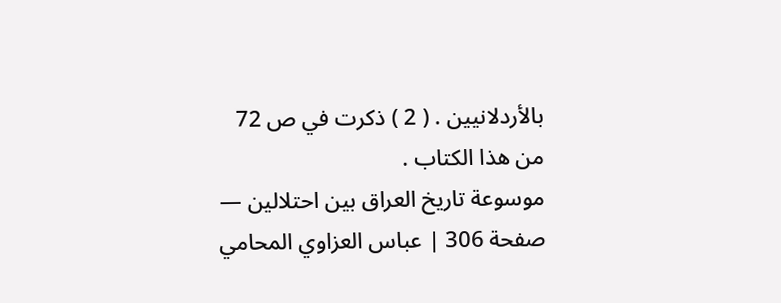بالأردلانيين . ( 2 ) ذكرت في ص 72 من هذا الكتاب .
موسوعة تاريخ العراق بين احتلالين — صفحة 306 | عباس العزاوي المحامي